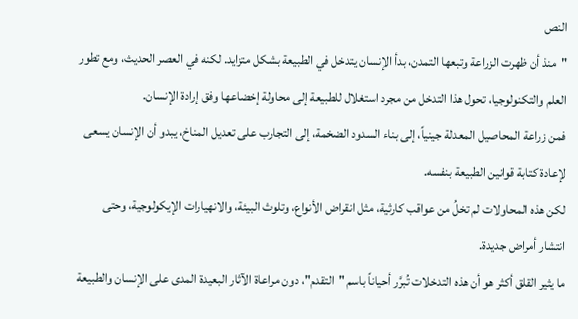النص
"منذ أن ظهرت الزراعة وتبعها التمدن، بدأ الإنسان يتدخل في الطبيعة بشكل متزايد. لكنه في العصر الحديث، ومع تطور العلم والتكنولوجيا، تحول هذا التدخل من مجرد استغلال للطبيعة إلى محاولة إخضاعها وفق إرادة الإنسان.
فمن زراعة المحاصيل المعدلة جينياً، إلى بناء السدود الضخمة، إلى التجارب على تعديل المناخ، يبدو أن الإنسان يسعى لإعادة كتابة قوانين الطبيعة بنفسه.
لكن هذه المحاولات لم تخلُ من عواقب كارثية، مثل انقراض الأنواع، وتلوث البيئة، والانهيارات الإيكولوجية، وحتى انتشار أمراض جديدة.
ما يثير القلق أكثر هو أن هذه التدخلات تُبرَّر أحياناً باسم "التقدم"، دون مراعاة الآثار البعيدة المدى على الإنسان والطبيعة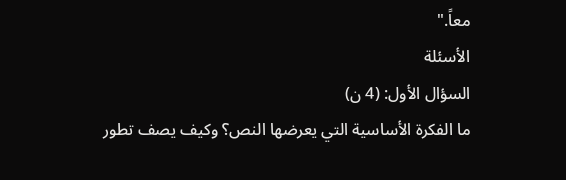معاً."
الأسئلة
السؤال الأول: (4 ن)
ما الفكرة الأساسية التي يعرضها النص؟ وكيف يصف تطور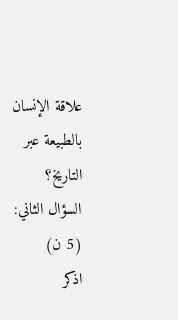علاقة الإنسان بالطبيعة عبر التاريخ؟
السؤال الثاني: (5 ن)
اذكر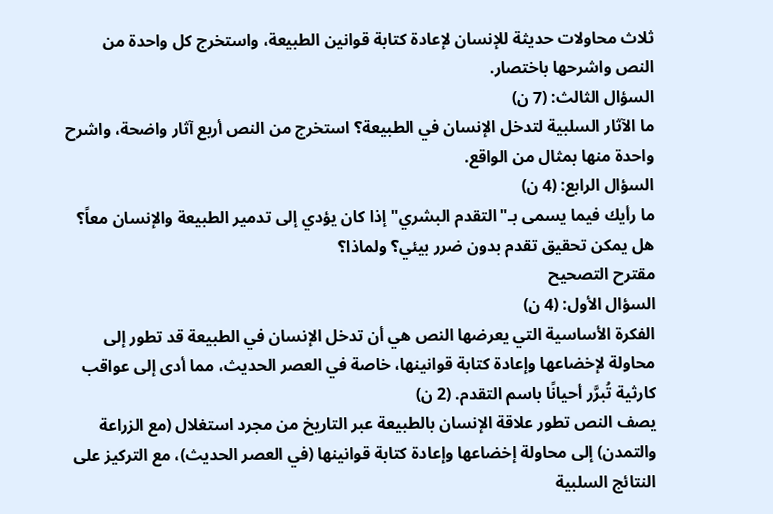ثلاث محاولات حديثة للإنسان لإعادة كتابة قوانين الطبيعة، واستخرج كل واحدة من النص واشرحها باختصار.
السؤال الثالث: (7 ن)
ما الآثار السلبية لتدخل الإنسان في الطبيعة؟ استخرج من النص أربع آثار واضحة، واشرح واحدة منها بمثال من الواقع.
السؤال الرابع: (4 ن)
ما رأيك فيما يسمى بـ"التقدم البشري" إذا كان يؤدي إلى تدمير الطبيعة والإنسان معاً؟ هل يمكن تحقيق تقدم بدون ضرر بيئي؟ ولماذا؟
مقترح التصحيح
السؤال الأول: (4 ن)
الفكرة الأساسية التي يعرضها النص هي أن تدخل الإنسان في الطبيعة قد تطور إلى محاولة لإخضاعها وإعادة كتابة قوانينها، خاصة في العصر الحديث، مما أدى إلى عواقب كارثية تُبرَّر أحيانًا باسم التقدم. (2 ن)
يصف النص تطور علاقة الإنسان بالطبيعة عبر التاريخ من مجرد استغلال (مع الزراعة والتمدن) إلى محاولة إخضاعها وإعادة كتابة قوانينها (في العصر الحديث)، مع التركيز على النتائج السلبية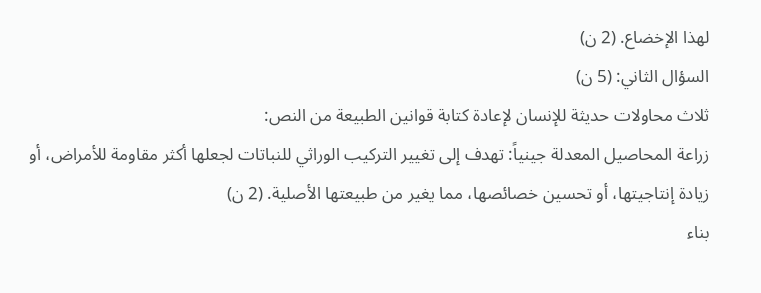لهذا الإخضاع. (2 ن)
السؤال الثاني: (5 ن)
ثلاث محاولات حديثة للإنسان لإعادة كتابة قوانين الطبيعة من النص:
زراعة المحاصيل المعدلة جينياً: تهدف إلى تغيير التركيب الوراثي للنباتات لجعلها أكثر مقاومة للأمراض، أو زيادة إنتاجيتها، أو تحسين خصائصها، مما يغير من طبيعتها الأصلية. (2 ن)
بناء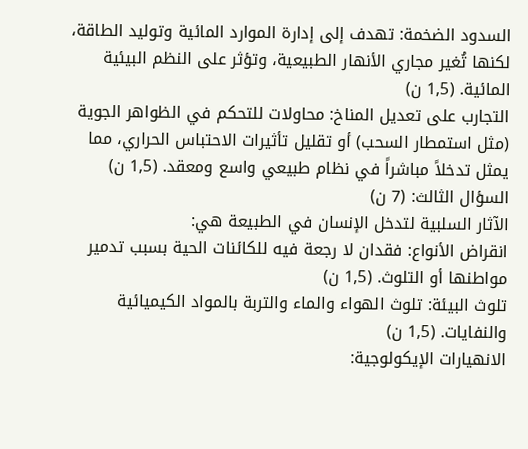السدود الضخمة: تهدف إلى إدارة الموارد المائية وتوليد الطاقة، لكنها تُغير مجاري الأنهار الطبيعية، وتؤثر على النظم البيئية المائية. (1,5 ن)
التجارب على تعديل المناخ: محاولات للتحكم في الظواهر الجوية (مثل استمطار السحب) أو تقليل تأثيرات الاحتباس الحراري، مما يمثل تدخلاً مباشراً في نظام طبيعي واسع ومعقد. (1,5 ن)
السؤال الثالث: (7 ن)
الآثار السلبية لتدخل الإنسان في الطبيعة هي:
انقراض الأنواع: فقدان لا رجعة فيه للكائنات الحية بسبب تدمير مواطنها أو التلوث. (1,5 ن)
تلوث البيئة: تلوث الهواء والماء والتربة بالمواد الكيميائية والنفايات. (1,5 ن)
الانهيارات الإيكولوجية: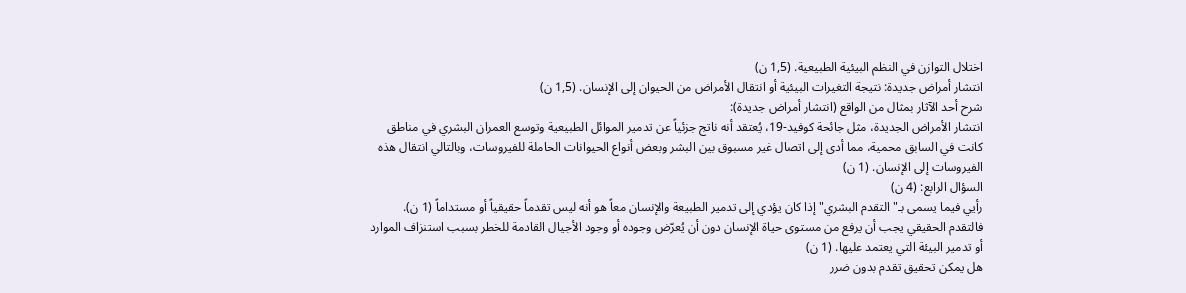اختلال التوازن في النظم البيئية الطبيعية. (1,5 ن)
انتشار أمراض جديدة: نتيجة التغيرات البيئية أو انتقال الأمراض من الحيوان إلى الإنسان. (1,5 ن)
شرح أحد الآثار بمثال من الواقع (انتشار أمراض جديدة):
انتشار الأمراض الجديدة، مثل جائحة كوفيد-19، يُعتقد أنه ناتج جزئياً عن تدمير الموائل الطبيعية وتوسع العمران البشري في مناطق كانت في السابق محمية، مما أدى إلى اتصال غير مسبوق بين البشر وبعض أنواع الحيوانات الحاملة للفيروسات، وبالتالي انتقال هذه الفيروسات إلى الإنسان. (1 ن)
السؤال الرابع: (4 ن)
رأيي فيما يسمى بـ"التقدم البشري" إذا كان يؤدي إلى تدمير الطبيعة والإنسان معاً هو أنه ليس تقدماً حقيقياً أو مستداماً (1 ن). فالتقدم الحقيقي يجب أن يرفع من مستوى حياة الإنسان دون أن يُعرّض وجوده أو وجود الأجيال القادمة للخطر بسبب استنزاف الموارد أو تدمير البيئة التي يعتمد عليها. (1 ن)
هل يمكن تحقيق تقدم بدون ضرر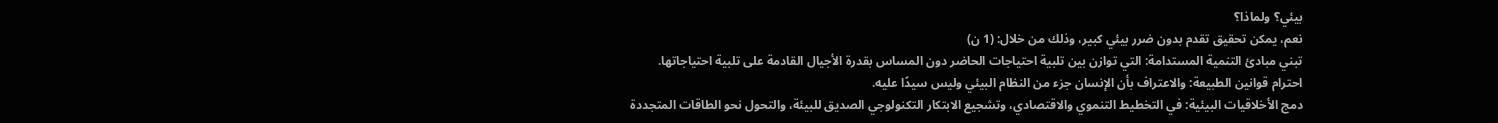بيئي؟ ولماذا؟
نعم، يمكن تحقيق تقدم بدون ضرر بيئي كبير، وذلك من خلال: (1 ن)
تبني مبادئ التنمية المستدامة: التي توازن بين تلبية احتياجات الحاضر دون المساس بقدرة الأجيال القادمة على تلبية احتياجاتها.
احترام قوانين الطبيعة: والاعتراف بأن الإنسان جزء من النظام البيئي وليس سيدًا عليه.
دمج الأخلاقيات البيئية: في التخطيط التنموي والاقتصادي، وتشجيع الابتكار التكنولوجي الصديق للبيئة، والتحول نحو الطاقات المتجددة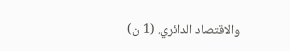والاقتصاد الدائري. (1 ن)